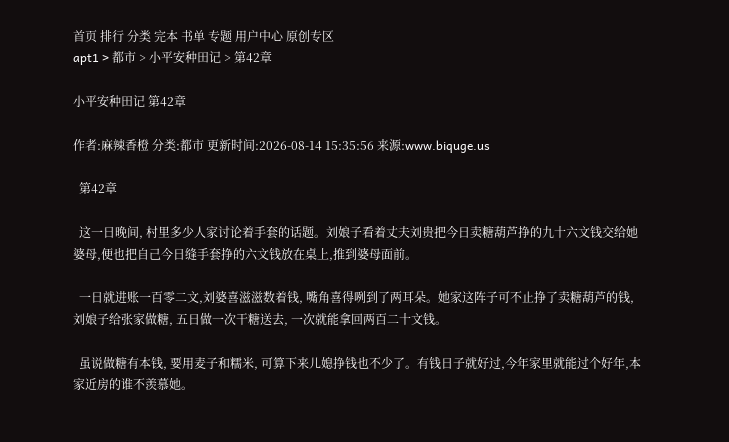首页 排行 分类 完本 书单 专题 用户中心 原创专区
apt1 > 都市 > 小平安种田记 > 第42章

小平安种田记 第42章

作者:麻辣香橙 分类:都市 更新时间:2026-08-14 15:35:56 来源:www.biquge.us

  第42章

  这一日晚间, 村里多少人家讨论着手套的话题。刘娘子看着丈夫刘贵把今日卖糖葫芦挣的九十六文钱交给她婆母,便也把自己今日缝手套挣的六文钱放在桌上,推到婆母面前。

  一日就进账一百零二文,刘婆喜滋滋数着钱, 嘴角喜得咧到了两耳朵。她家这阵子可不止挣了卖糖葫芦的钱, 刘娘子给张家做糖, 五日做一次干糖送去, 一次就能拿回两百二十文钱。

  虽说做糖有本钱, 要用麦子和糯米, 可算下来儿媳挣钱也不少了。有钱日子就好过,今年家里就能过个好年,本家近房的谁不羡慕她。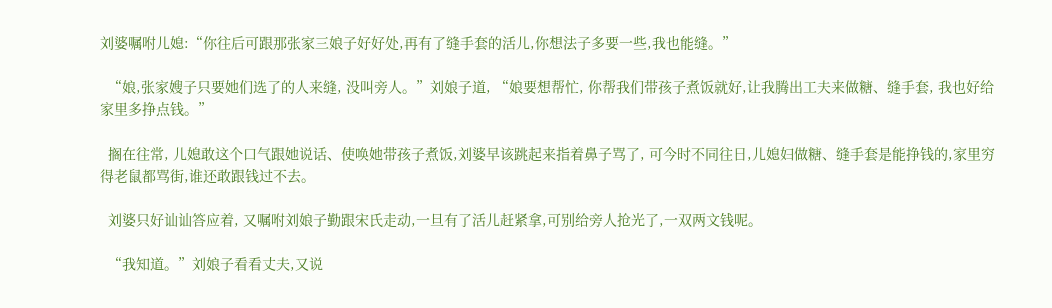刘婆嘱咐儿媳:“你往后可跟那张家三娘子好好处,再有了缝手套的活儿,你想法子多要一些,我也能缝。”

  “娘,张家嫂子只要她们选了的人来缝, 没叫旁人。”刘娘子道, “娘要想帮忙, 你帮我们带孩子煮饭就好,让我腾出工夫来做糖、缝手套, 我也好给家里多挣点钱。”

  搁在往常, 儿媳敢这个口气跟她说话、使唤她带孩子煮饭,刘婆早该跳起来指着鼻子骂了, 可今时不同往日,儿媳妇做糖、缝手套是能挣钱的,家里穷得老鼠都骂街,谁还敢跟钱过不去。

  刘婆只好讪讪答应着, 又嘱咐刘娘子勤跟宋氏走动,一旦有了活儿赶紧拿,可别给旁人抢光了,一双两文钱呢。

  “我知道。”刘娘子看看丈夫,又说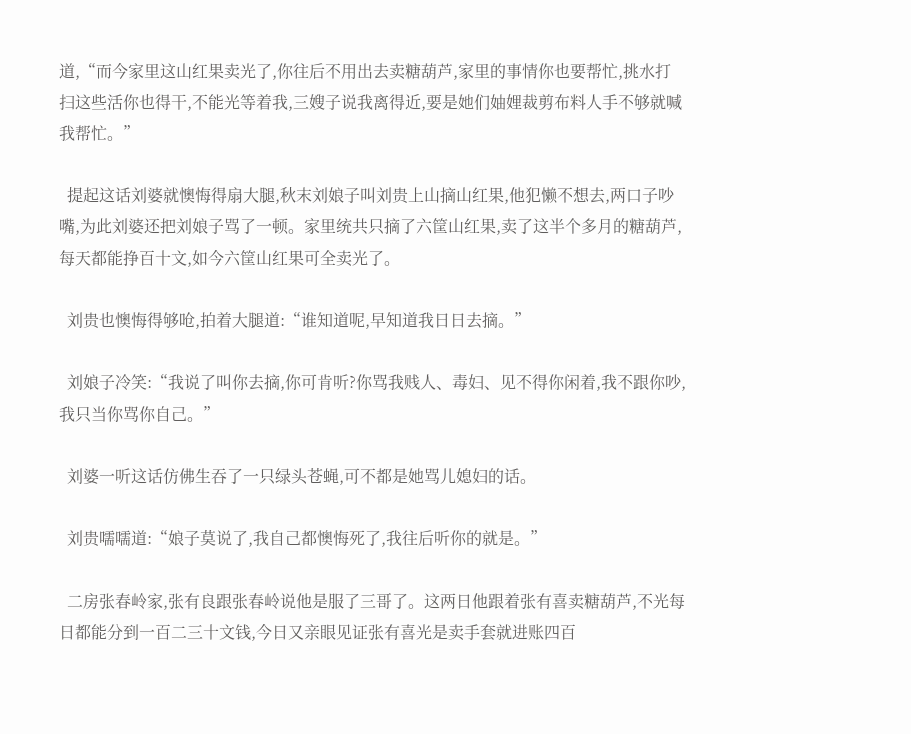道,“而今家里这山红果卖光了,你往后不用出去卖糖葫芦,家里的事情你也要帮忙,挑水打扫这些活你也得干,不能光等着我,三嫂子说我离得近,要是她们妯娌裁剪布料人手不够就喊我帮忙。”

  提起这话刘婆就懊悔得扇大腿,秋末刘娘子叫刘贵上山摘山红果,他犯懒不想去,两口子吵嘴,为此刘婆还把刘娘子骂了一顿。家里统共只摘了六筐山红果,卖了这半个多月的糖葫芦,每天都能挣百十文,如今六筐山红果可全卖光了。

  刘贵也懊悔得够呛,拍着大腿道:“谁知道呢,早知道我日日去摘。”

  刘娘子冷笑:“我说了叫你去摘,你可肯听?你骂我贱人、毒妇、见不得你闲着,我不跟你吵,我只当你骂你自己。”

  刘婆一听这话仿佛生吞了一只绿头苍蝇,可不都是她骂儿媳妇的话。

  刘贵嚅嚅道:“娘子莫说了,我自己都懊悔死了,我往后听你的就是。”

  二房张春岭家,张有良跟张春岭说他是服了三哥了。这两日他跟着张有喜卖糖葫芦,不光每日都能分到一百二三十文钱,今日又亲眼见证张有喜光是卖手套就进账四百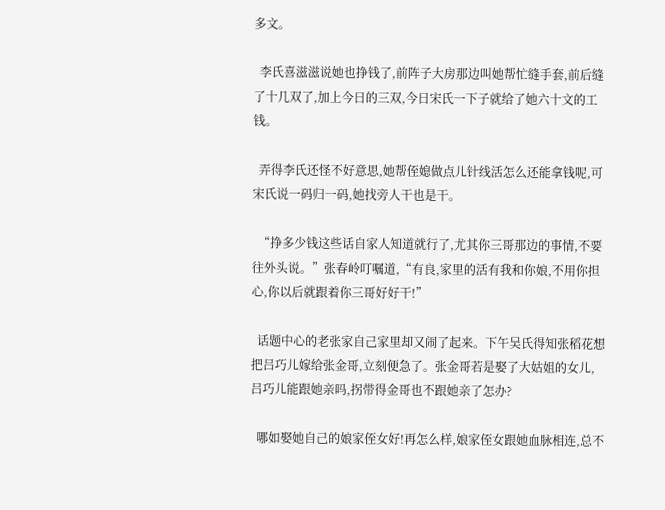多文。

  李氏喜滋滋说她也挣钱了,前阵子大房那边叫她帮忙缝手套,前后缝了十几双了,加上今日的三双,今日宋氏一下子就给了她六十文的工钱。

  弄得李氏还怪不好意思,她帮侄媳做点儿针线活怎么还能拿钱呢,可宋氏说一码归一码,她找旁人干也是干。

  “挣多少钱这些话自家人知道就行了,尤其你三哥那边的事情,不要往外头说。”张春岭叮嘱道,“有良,家里的活有我和你娘,不用你担心,你以后就跟着你三哥好好干!”

  话题中心的老张家自己家里却又闹了起来。下午吴氏得知张稻花想把吕巧儿嫁给张金哥,立刻便急了。张金哥若是娶了大姑姐的女儿,吕巧儿能跟她亲吗,拐带得金哥也不跟她亲了怎办?

  哪如娶她自己的娘家侄女好!再怎么样,娘家侄女跟她血脉相连,总不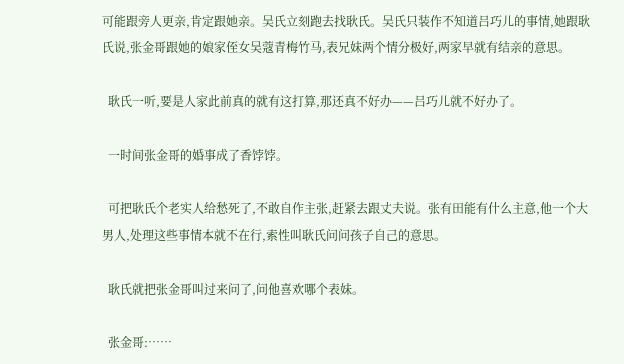可能跟旁人更亲,肯定跟她亲。吴氏立刻跑去找耿氏。吴氏只装作不知道吕巧儿的事情,她跟耿氏说,张金哥跟她的娘家侄女吴蔻青梅竹马,表兄妹两个情分极好,两家早就有结亲的意思。

  耿氏一听,要是人家此前真的就有这打算,那还真不好办——吕巧儿就不好办了。

  一时间张金哥的婚事成了香饽饽。

  可把耿氏个老实人给愁死了,不敢自作主张,赶紧去跟丈夫说。张有田能有什么主意,他一个大男人,处理这些事情本就不在行,索性叫耿氏问问孩子自己的意思。

  耿氏就把张金哥叫过来问了,问他喜欢哪个表妹。

  张金哥:……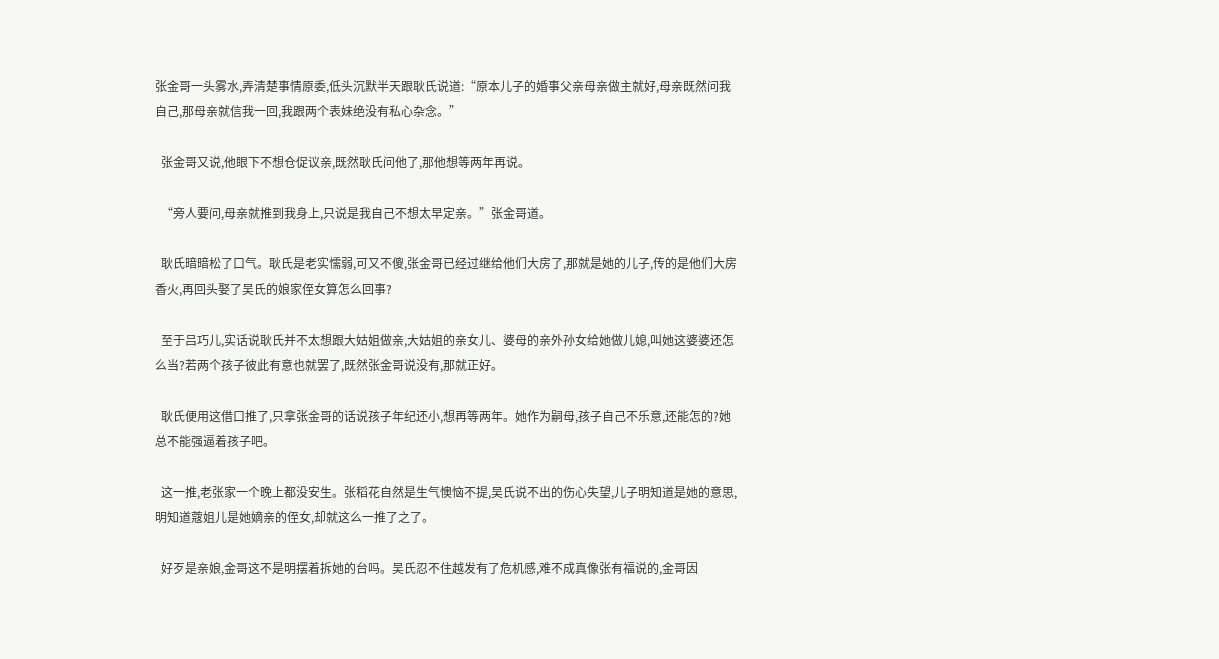张金哥一头雾水,弄清楚事情原委,低头沉默半天跟耿氏说道:“原本儿子的婚事父亲母亲做主就好,母亲既然问我自己,那母亲就信我一回,我跟两个表妹绝没有私心杂念。”

  张金哥又说,他眼下不想仓促议亲,既然耿氏问他了,那他想等两年再说。

  “旁人要问,母亲就推到我身上,只说是我自己不想太早定亲。”张金哥道。

  耿氏暗暗松了口气。耿氏是老实懦弱,可又不傻,张金哥已经过继给他们大房了,那就是她的儿子,传的是他们大房香火,再回头娶了吴氏的娘家侄女算怎么回事?

  至于吕巧儿,实话说耿氏并不太想跟大姑姐做亲,大姑姐的亲女儿、婆母的亲外孙女给她做儿媳,叫她这婆婆还怎么当?若两个孩子彼此有意也就罢了,既然张金哥说没有,那就正好。

  耿氏便用这借口推了,只拿张金哥的话说孩子年纪还小,想再等两年。她作为嗣母,孩子自己不乐意,还能怎的?她总不能强逼着孩子吧。

  这一推,老张家一个晚上都没安生。张稻花自然是生气懊恼不提,吴氏说不出的伤心失望,儿子明知道是她的意思,明知道蔻姐儿是她嫡亲的侄女,却就这么一推了之了。

  好歹是亲娘,金哥这不是明摆着拆她的台吗。吴氏忍不住越发有了危机感,难不成真像张有福说的,金哥因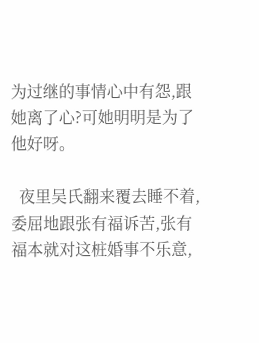为过继的事情心中有怨,跟她离了心?可她明明是为了他好呀。

  夜里吴氏翻来覆去睡不着,委屈地跟张有福诉苦,张有福本就对这桩婚事不乐意,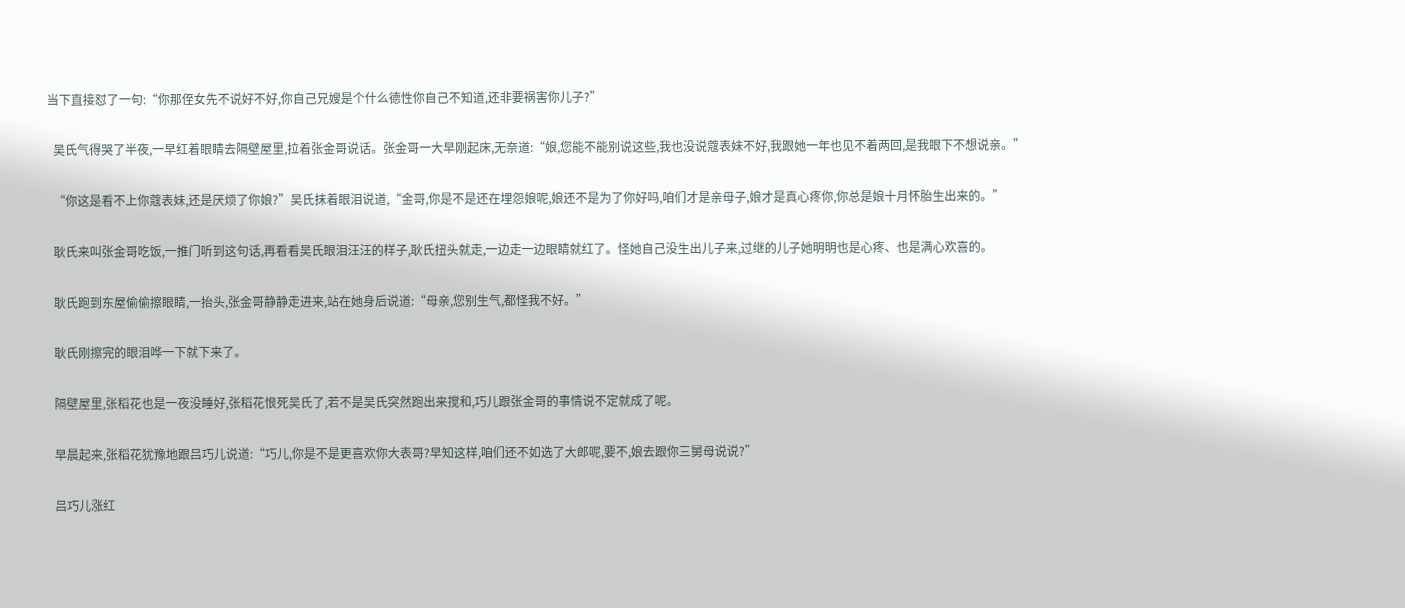当下直接怼了一句:“你那侄女先不说好不好,你自己兄嫂是个什么德性你自己不知道,还非要祸害你儿子?”

  吴氏气得哭了半夜,一早红着眼睛去隔壁屋里,拉着张金哥说话。张金哥一大早刚起床,无奈道:“娘,您能不能别说这些,我也没说蔻表妹不好,我跟她一年也见不着两回,是我眼下不想说亲。”

  “你这是看不上你蔻表妹,还是厌烦了你娘?”吴氏抹着眼泪说道,“金哥,你是不是还在埋怨娘呢,娘还不是为了你好吗,咱们才是亲母子,娘才是真心疼你,你总是娘十月怀胎生出来的。”

  耿氏来叫张金哥吃饭,一推门听到这句话,再看看吴氏眼泪汪汪的样子,耿氏扭头就走,一边走一边眼睛就红了。怪她自己没生出儿子来,过继的儿子她明明也是心疼、也是满心欢喜的。

  耿氏跑到东屋偷偷擦眼睛,一抬头,张金哥静静走进来,站在她身后说道:“母亲,您别生气,都怪我不好。”

  耿氏刚擦完的眼泪哗一下就下来了。

  隔壁屋里,张稻花也是一夜没睡好,张稻花恨死吴氏了,若不是吴氏突然跑出来搅和,巧儿跟张金哥的事情说不定就成了呢。

  早晨起来,张稻花犹豫地跟吕巧儿说道:“巧儿,你是不是更喜欢你大表哥?早知这样,咱们还不如选了大郎呢,要不,娘去跟你三舅母说说?”

  吕巧儿涨红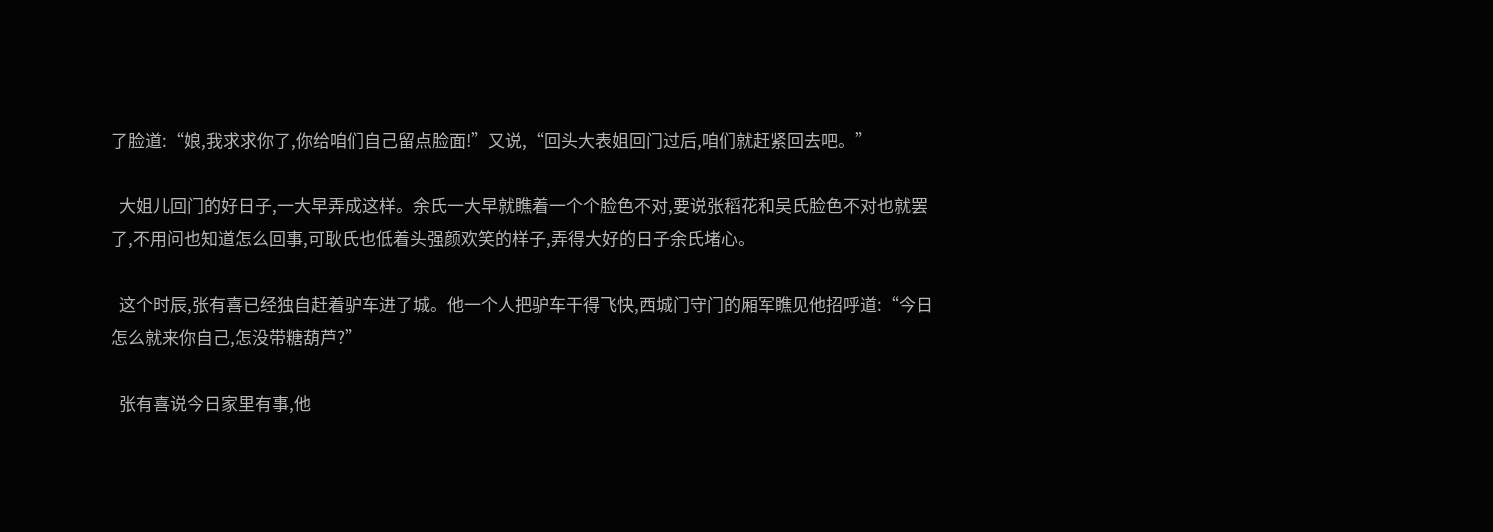了脸道:“娘,我求求你了,你给咱们自己留点脸面!”又说,“回头大表姐回门过后,咱们就赶紧回去吧。”

  大姐儿回门的好日子,一大早弄成这样。余氏一大早就瞧着一个个脸色不对,要说张稻花和吴氏脸色不对也就罢了,不用问也知道怎么回事,可耿氏也低着头强颜欢笑的样子,弄得大好的日子余氏堵心。

  这个时辰,张有喜已经独自赶着驴车进了城。他一个人把驴车干得飞快,西城门守门的厢军瞧见他招呼道:“今日怎么就来你自己,怎没带糖葫芦?”

  张有喜说今日家里有事,他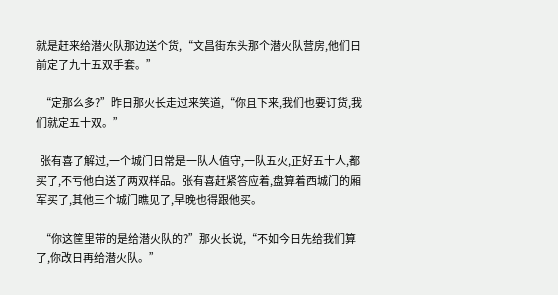就是赶来给潜火队那边送个货,“文昌街东头那个潜火队营房,他们日前定了九十五双手套。”

  “定那么多?”昨日那火长走过来笑道,“你且下来,我们也要订货,我们就定五十双。”

  张有喜了解过,一个城门日常是一队人值守,一队五火,正好五十人,都买了,不亏他白送了两双样品。张有喜赶紧答应着,盘算着西城门的厢军买了,其他三个城门瞧见了,早晚也得跟他买。

  “你这筐里带的是给潜火队的?”那火长说,“不如今日先给我们算了,你改日再给潜火队。”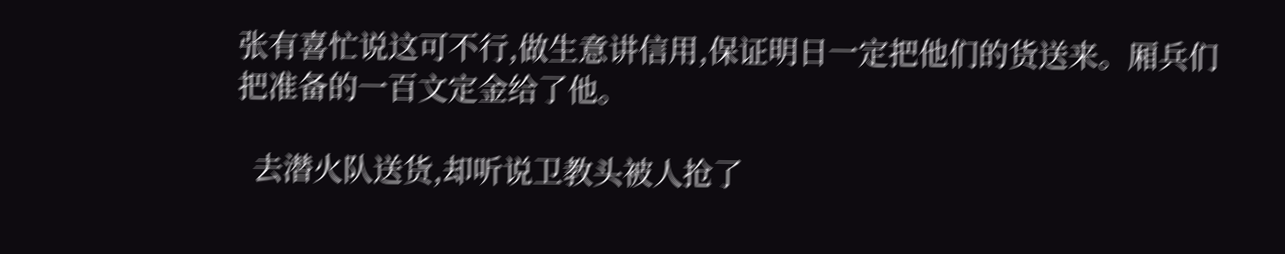张有喜忙说这可不行,做生意讲信用,保证明日一定把他们的货送来。厢兵们把准备的一百文定金给了他。

  去潜火队送货,却听说卫教头被人抢了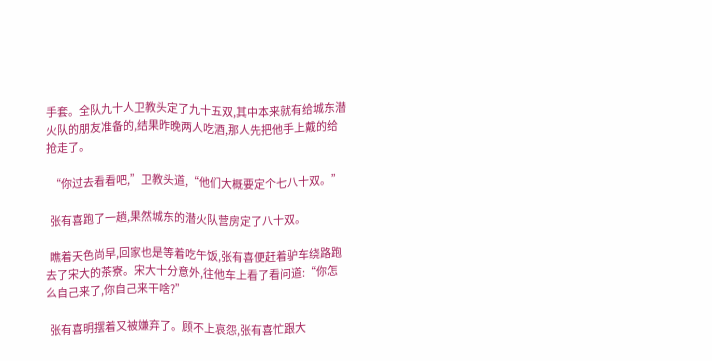手套。全队九十人卫教头定了九十五双,其中本来就有给城东潜火队的朋友准备的,结果昨晚两人吃酒,那人先把他手上戴的给抢走了。

  “你过去看看吧,”卫教头道,“他们大概要定个七八十双。”

  张有喜跑了一趟,果然城东的潜火队营房定了八十双。

  瞧着天色尚早,回家也是等着吃午饭,张有喜便赶着驴车绕路跑去了宋大的茶寮。宋大十分意外,往他车上看了看问道:“你怎么自己来了,你自己来干啥?”

  张有喜明摆着又被嫌弃了。顾不上哀怨,张有喜忙跟大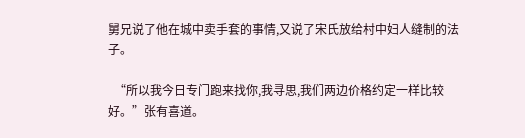舅兄说了他在城中卖手套的事情,又说了宋氏放给村中妇人缝制的法子。

  “所以我今日专门跑来找你,我寻思,我们两边价格约定一样比较好。”张有喜道。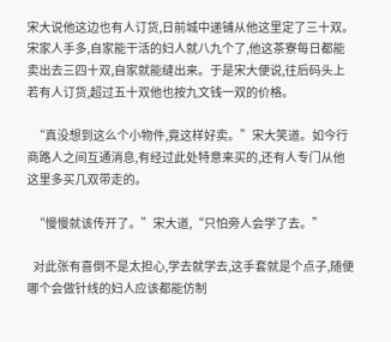宋大说他这边也有人订货,日前城中递铺从他这里定了三十双。宋家人手多,自家能干活的妇人就八九个了,他这茶寮每日都能卖出去三四十双,自家就能缝出来。于是宋大便说,往后码头上若有人订货,超过五十双他也按九文钱一双的价格。

  “真没想到这么个小物件,竟这样好卖。”宋大笑道。如今行商路人之间互通消息,有经过此处特意来买的,还有人专门从他这里多买几双带走的。

  “慢慢就该传开了。”宋大道,“只怕旁人会学了去。”

  对此张有喜倒不是太担心,学去就学去,这手套就是个点子,随便哪个会做针线的妇人应该都能仿制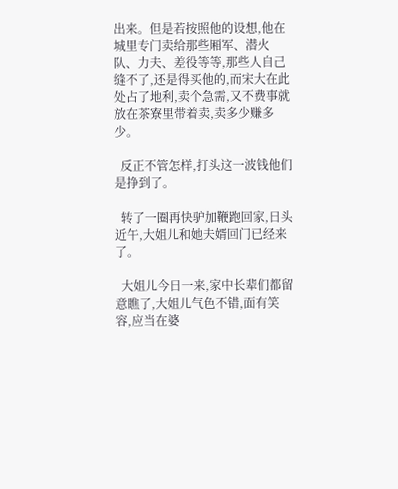出来。但是若按照他的设想,他在城里专门卖给那些厢军、潜火队、力夫、差役等等,那些人自己缝不了,还是得买他的,而宋大在此处占了地利,卖个急需,又不费事就放在茶寮里带着卖,卖多少赚多少。

  反正不管怎样,打头这一波钱他们是挣到了。

  转了一圈再快驴加鞭跑回家,日头近午,大姐儿和她夫婿回门已经来了。

  大姐儿今日一来,家中长辈们都留意瞧了,大姐儿气色不错,面有笑容,应当在婆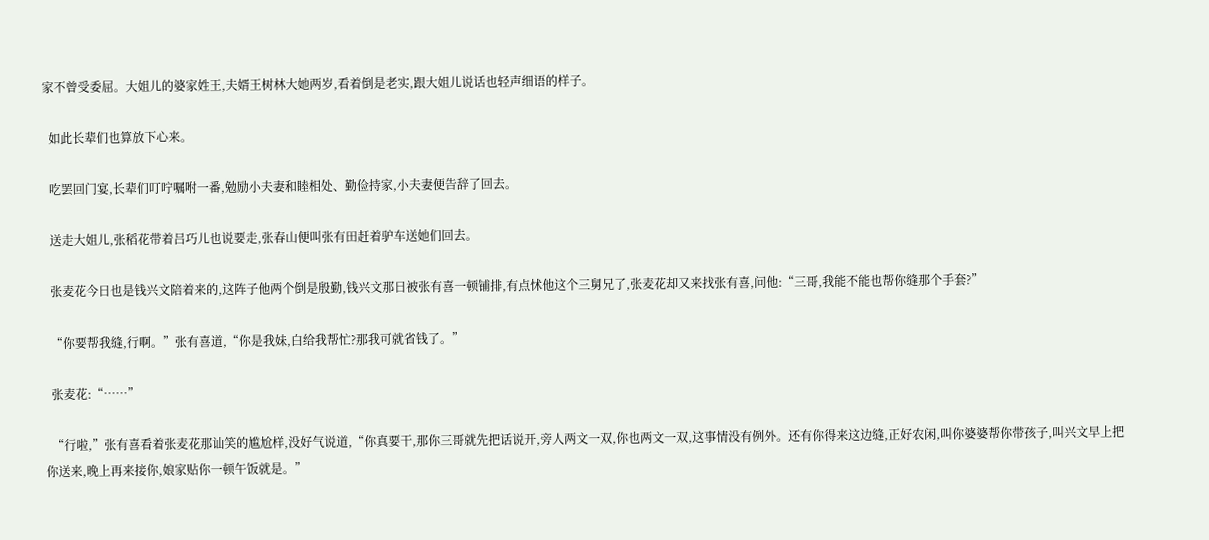家不曾受委屈。大姐儿的婆家姓王,夫婿王树林大她两岁,看着倒是老实,跟大姐儿说话也轻声细语的样子。

  如此长辈们也算放下心来。

  吃罢回门宴,长辈们叮咛嘱咐一番,勉励小夫妻和睦相处、勤俭持家,小夫妻便告辞了回去。

  送走大姐儿,张稻花带着吕巧儿也说要走,张春山便叫张有田赶着驴车送她们回去。

  张麦花今日也是钱兴文陪着来的,这阵子他两个倒是殷勤,钱兴文那日被张有喜一顿铺排,有点怵他这个三舅兄了,张麦花却又来找张有喜,问他:“三哥,我能不能也帮你缝那个手套?”

  “你要帮我缝,行啊。”张有喜道,“你是我妹,白给我帮忙?那我可就省钱了。”

  张麦花:“……”

  “行啦,”张有喜看着张麦花那讪笑的尴尬样,没好气说道,“你真要干,那你三哥就先把话说开,旁人两文一双,你也两文一双,这事情没有例外。还有你得来这边缝,正好农闲,叫你婆婆帮你带孩子,叫兴文早上把你送来,晚上再来接你,娘家贴你一顿午饭就是。”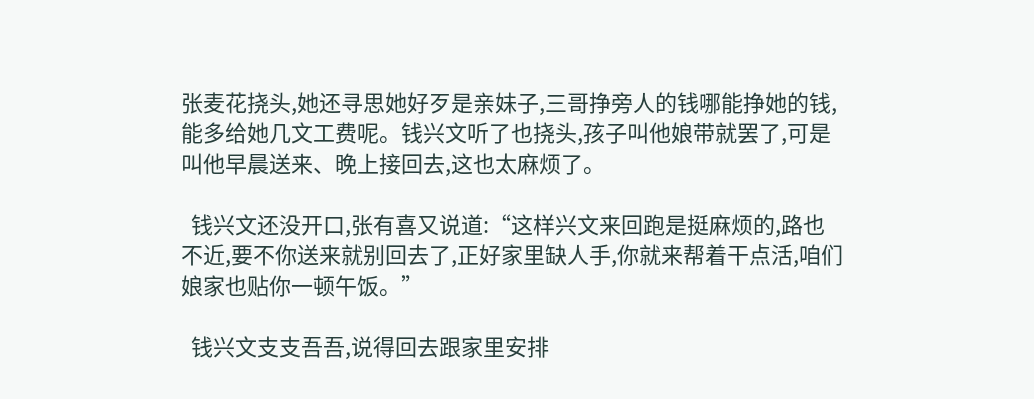张麦花挠头,她还寻思她好歹是亲妹子,三哥挣旁人的钱哪能挣她的钱,能多给她几文工费呢。钱兴文听了也挠头,孩子叫他娘带就罢了,可是叫他早晨送来、晚上接回去,这也太麻烦了。

  钱兴文还没开口,张有喜又说道:“这样兴文来回跑是挺麻烦的,路也不近,要不你送来就别回去了,正好家里缺人手,你就来帮着干点活,咱们娘家也贴你一顿午饭。”

  钱兴文支支吾吾,说得回去跟家里安排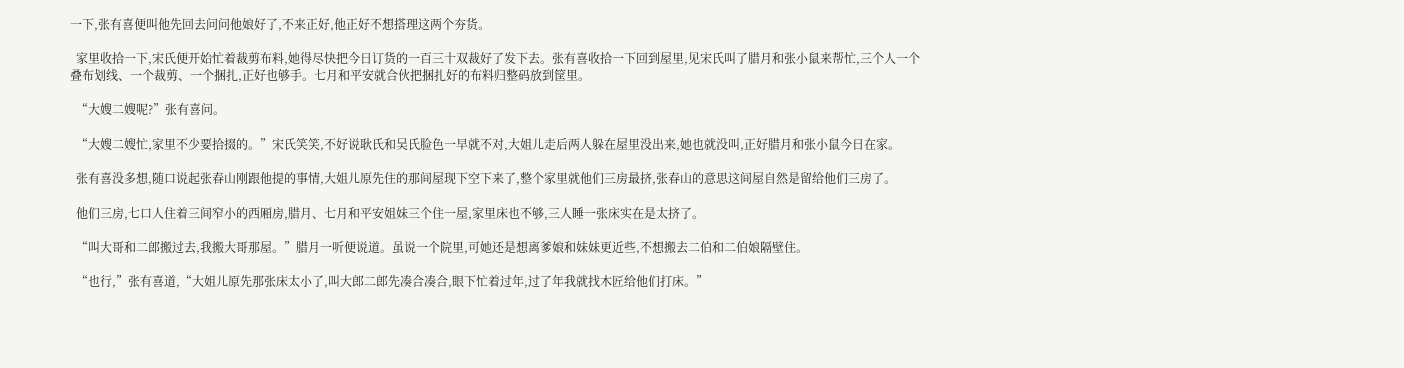一下,张有喜便叫他先回去问问他娘好了,不来正好,他正好不想搭理这两个夯货。

  家里收拾一下,宋氏便开始忙着裁剪布料,她得尽快把今日订货的一百三十双裁好了发下去。张有喜收拾一下回到屋里,见宋氏叫了腊月和张小鼠来帮忙,三个人一个叠布划线、一个裁剪、一个捆扎,正好也够手。七月和平安就合伙把捆扎好的布料归整码放到筐里。

  “大嫂二嫂呢?”张有喜问。

  “大嫂二嫂忙,家里不少要拾掇的。”宋氏笑笑,不好说耿氏和吴氏脸色一早就不对,大姐儿走后两人躲在屋里没出来,她也就没叫,正好腊月和张小鼠今日在家。

  张有喜没多想,随口说起张春山刚跟他提的事情,大姐儿原先住的那间屋现下空下来了,整个家里就他们三房最挤,张春山的意思这间屋自然是留给他们三房了。

  他们三房,七口人住着三间窄小的西厢房,腊月、七月和平安姐妹三个住一屋,家里床也不够,三人睡一张床实在是太挤了。

  “叫大哥和二郎搬过去,我搬大哥那屋。”腊月一听便说道。虽说一个院里,可她还是想离爹娘和妹妹更近些,不想搬去二伯和二伯娘隔壁住。

  “也行,”张有喜道,“大姐儿原先那张床太小了,叫大郎二郎先凑合凑合,眼下忙着过年,过了年我就找木匠给他们打床。”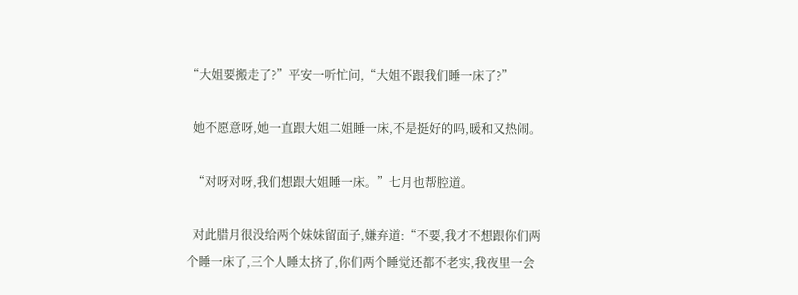“大姐要搬走了?”平安一听忙问,“大姐不跟我们睡一床了?”

  她不愿意呀,她一直跟大姐二姐睡一床,不是挺好的吗,暖和又热闹。

  “对呀对呀,我们想跟大姐睡一床。”七月也帮腔道。

  对此腊月很没给两个妹妹留面子,嫌弃道:“不要,我才不想跟你们两个睡一床了,三个人睡太挤了,你们两个睡觉还都不老实,我夜里一会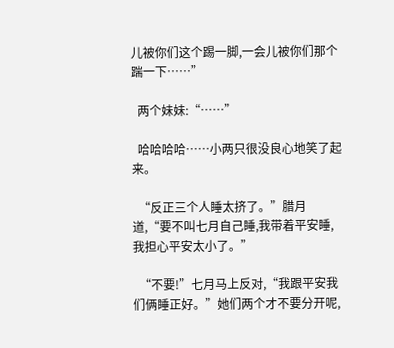儿被你们这个踢一脚,一会儿被你们那个踹一下……”

  两个妹妹:“……”

  哈哈哈哈……小两只很没良心地笑了起来。

  “反正三个人睡太挤了。”腊月道,“要不叫七月自己睡,我带着平安睡,我担心平安太小了。”

  “不要!”七月马上反对,“我跟平安我们俩睡正好。”她们两个才不要分开呢,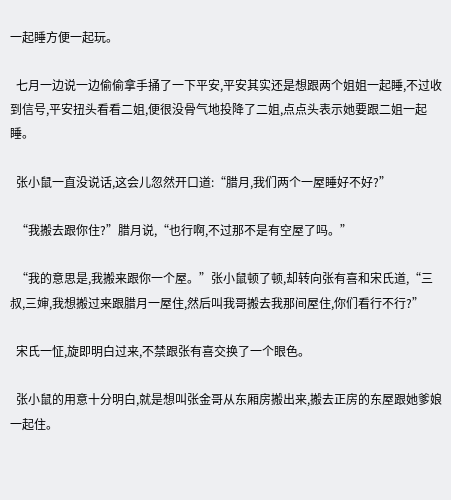一起睡方便一起玩。

  七月一边说一边偷偷拿手捅了一下平安,平安其实还是想跟两个姐姐一起睡,不过收到信号,平安扭头看看二姐,便很没骨气地投降了二姐,点点头表示她要跟二姐一起睡。

  张小鼠一直没说话,这会儿忽然开口道:“腊月,我们两个一屋睡好不好?”

  “我搬去跟你住?”腊月说,“也行啊,不过那不是有空屋了吗。”

  “我的意思是,我搬来跟你一个屋。”张小鼠顿了顿,却转向张有喜和宋氏道,“三叔,三婶,我想搬过来跟腊月一屋住,然后叫我哥搬去我那间屋住,你们看行不行?”

  宋氏一怔,旋即明白过来,不禁跟张有喜交换了一个眼色。

  张小鼠的用意十分明白,就是想叫张金哥从东厢房搬出来,搬去正房的东屋跟她爹娘一起住。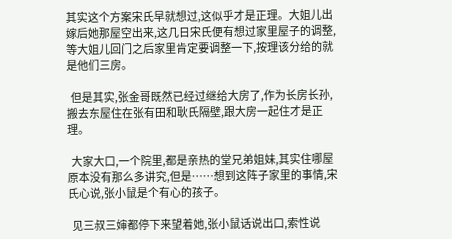其实这个方案宋氏早就想过,这似乎才是正理。大姐儿出嫁后她那屋空出来,这几日宋氏便有想过家里屋子的调整,等大姐儿回门之后家里肯定要调整一下,按理该分给的就是他们三房。

  但是其实,张金哥既然已经过继给大房了,作为长房长孙,搬去东屋住在张有田和耿氏隔壁,跟大房一起住才是正理。

  大家大口,一个院里,都是亲热的堂兄弟姐妹,其实住哪屋原本没有那么多讲究,但是……想到这阵子家里的事情,宋氏心说,张小鼠是个有心的孩子。

  见三叔三婶都停下来望着她,张小鼠话说出口,索性说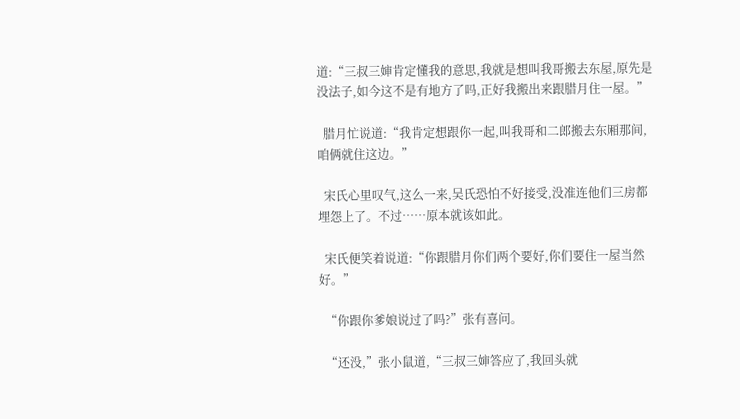道:“三叔三婶肯定懂我的意思,我就是想叫我哥搬去东屋,原先是没法子,如今这不是有地方了吗,正好我搬出来跟腊月住一屋。”

  腊月忙说道:“我肯定想跟你一起,叫我哥和二郎搬去东厢那间,咱俩就住这边。”

  宋氏心里叹气,这么一来,吴氏恐怕不好接受,没准连他们三房都埋怨上了。不过……原本就该如此。

  宋氏便笑着说道:“你跟腊月你们两个要好,你们要住一屋当然好。”

  “你跟你爹娘说过了吗?”张有喜问。

  “还没,”张小鼠道,“三叔三婶答应了,我回头就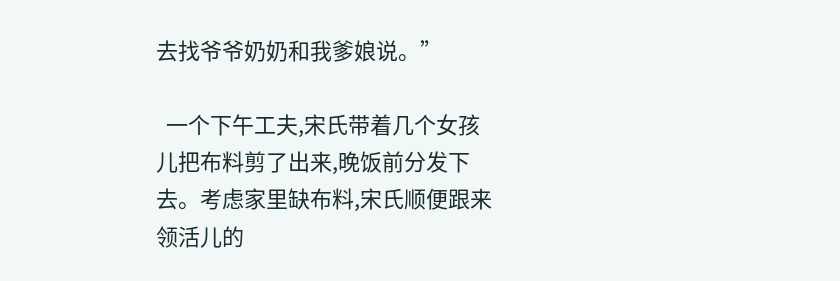去找爷爷奶奶和我爹娘说。”

  一个下午工夫,宋氏带着几个女孩儿把布料剪了出来,晚饭前分发下去。考虑家里缺布料,宋氏顺便跟来领活儿的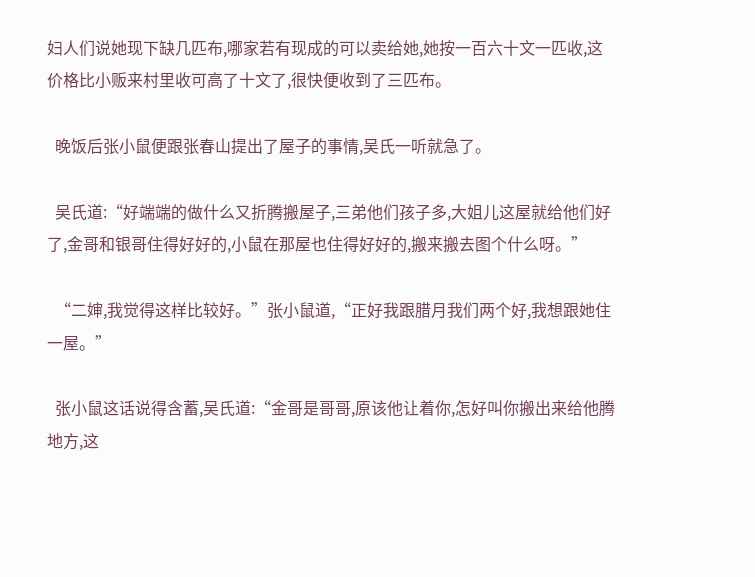妇人们说她现下缺几匹布,哪家若有现成的可以卖给她,她按一百六十文一匹收,这价格比小贩来村里收可高了十文了,很快便收到了三匹布。

  晚饭后张小鼠便跟张春山提出了屋子的事情,吴氏一听就急了。

  吴氏道:“好端端的做什么又折腾搬屋子,三弟他们孩子多,大姐儿这屋就给他们好了,金哥和银哥住得好好的,小鼠在那屋也住得好好的,搬来搬去图个什么呀。”

  “二婶,我觉得这样比较好。”张小鼠道,“正好我跟腊月我们两个好,我想跟她住一屋。”

  张小鼠这话说得含蓄,吴氏道:“金哥是哥哥,原该他让着你,怎好叫你搬出来给他腾地方,这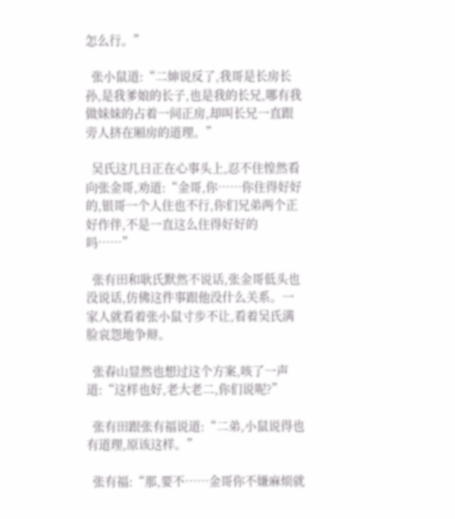怎么行。”

  张小鼠道:“二婶说反了,我哥是长房长孙,是我爹娘的长子,也是我的长兄,哪有我做妹妹的占着一间正房,却叫长兄一直跟旁人挤在厢房的道理。”

  吴氏这几日正在心事头上,忍不住惶然看向张金哥,劝道:“金哥,你……你住得好好的,银哥一个人住也不行,你们兄弟两个正好作伴,不是一直这么住得好好的吗……”

  张有田和耿氏默然不说话,张金哥低头也没说话,仿佛这件事跟他没什么关系。一家人就看着张小鼠寸步不让,看着吴氏满脸哀怨地争辩。

  张春山显然也想过这个方案,咳了一声道:“这样也好,老大老二,你们说呢?”

  张有田跟张有福说道:“二弟,小鼠说得也有道理,原该这样。”

  张有福:“那,要不……金哥你不嫌麻烦就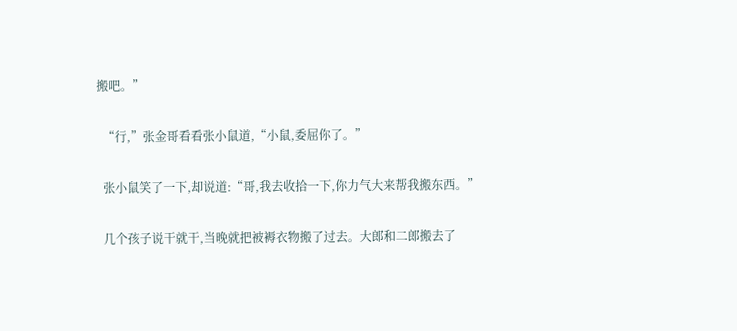搬吧。”

  “行,”张金哥看看张小鼠道,“小鼠,委屈你了。”

  张小鼠笑了一下,却说道:“哥,我去收拾一下,你力气大来帮我搬东西。”

  几个孩子说干就干,当晚就把被褥衣物搬了过去。大郎和二郎搬去了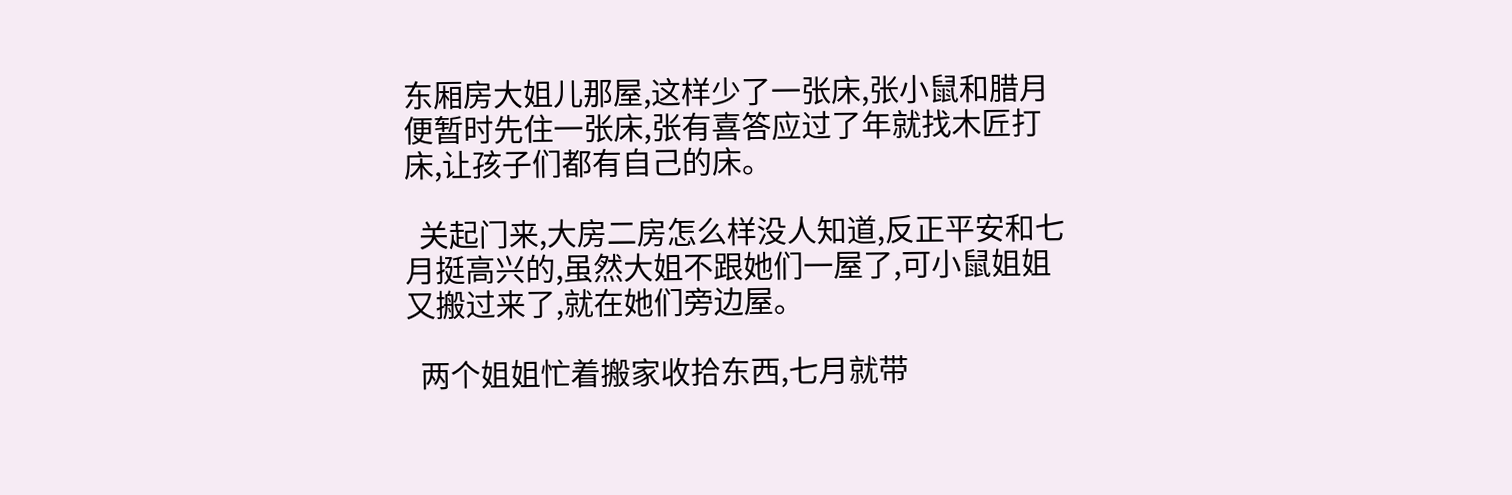东厢房大姐儿那屋,这样少了一张床,张小鼠和腊月便暂时先住一张床,张有喜答应过了年就找木匠打床,让孩子们都有自己的床。

  关起门来,大房二房怎么样没人知道,反正平安和七月挺高兴的,虽然大姐不跟她们一屋了,可小鼠姐姐又搬过来了,就在她们旁边屋。

  两个姐姐忙着搬家收拾东西,七月就带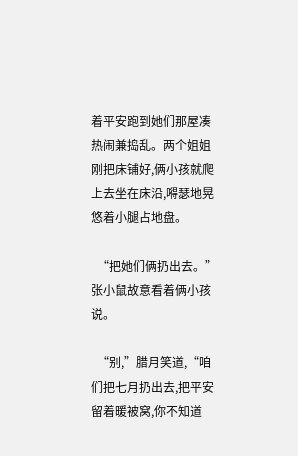着平安跑到她们那屋凑热闹兼捣乱。两个姐姐刚把床铺好,俩小孩就爬上去坐在床沿,嘚瑟地晃悠着小腿占地盘。

  “把她们俩扔出去。”张小鼠故意看着俩小孩说。

  “别,”腊月笑道,“咱们把七月扔出去,把平安留着暖被窝,你不知道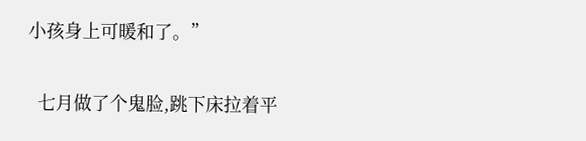小孩身上可暖和了。”

  七月做了个鬼脸,跳下床拉着平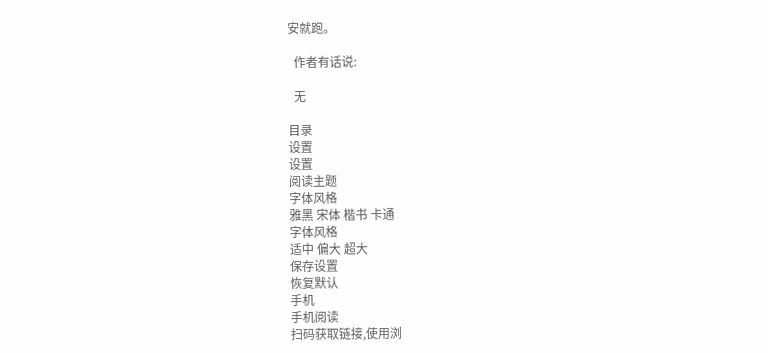安就跑。

  作者有话说:

  无

目录
设置
设置
阅读主题
字体风格
雅黑 宋体 楷书 卡通
字体风格
适中 偏大 超大
保存设置
恢复默认
手机
手机阅读
扫码获取链接,使用浏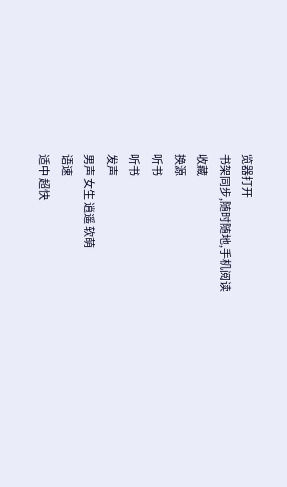览器打开
书架同步,随时随地,手机阅读
收藏
换源
听书
听书
发声
男声 女生 逍遥 软萌
语速
适中 超快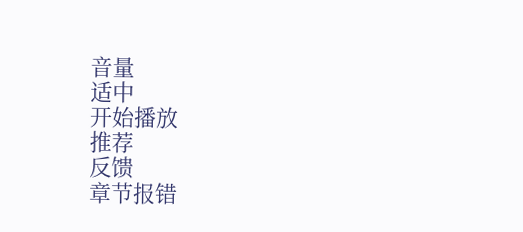音量
适中
开始播放
推荐
反馈
章节报错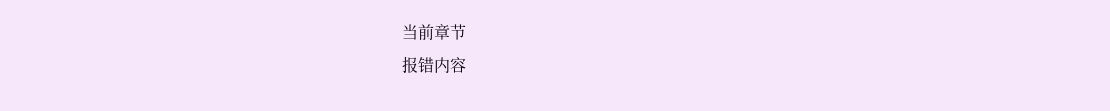当前章节
报错内容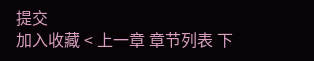提交
加入收藏 < 上一章 章节列表 下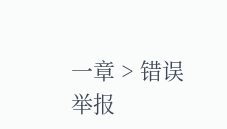一章 > 错误举报